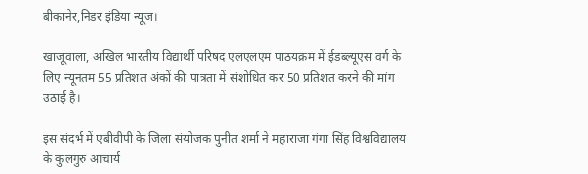बीकानेर,निडर इंडिया न्यूज।

खाजूवाला, अखिल भारतीय विद्यार्थी परिषद एलएलएम पाठयक्रम में ईडब्ल्यूएस वर्ग के लिए न्यूनतम 55 प्रतिशत अंकों की पात्रता में संशोधित कर 50 प्रतिशत करने की मांग उठाई है।

इस संदर्भ में एबीवीपी के जिला संयोजक पुनीत शर्मा ने महाराजा गंगा सिंह विश्वविद्यालय के कुलगुरु आचार्य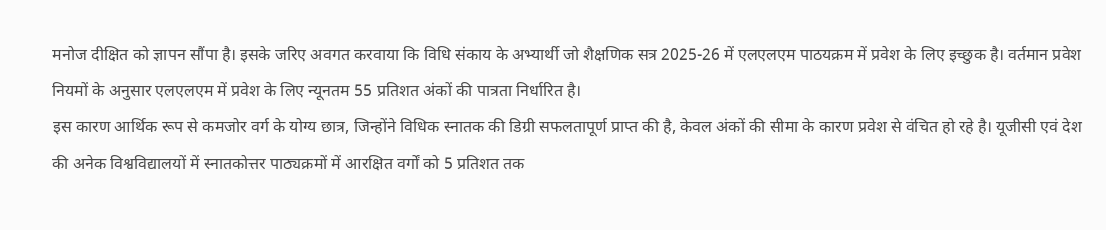मनोज दीक्षित को ज्ञापन सौंपा है। इसके जरिए अवगत करवाया कि विधि संकाय के अभ्यार्थी जो शैक्षणिक सत्र 2025-26 में एलएलएम पाठयक्रम में प्रवेश के लिए इच्छुक है। वर्तमान प्रवेश नियमों के अनुसार एलएलएम में प्रवेश के लिए न्यूनतम 55 प्रतिशत अंकों की पात्रता निर्धारित है।
इस कारण आर्थिक रूप से कमजोर वर्ग के योग्य छात्र, जिन्होंने विधिक स्नातक की डिग्री सफलतापूर्ण प्राप्त की है, केवल अंकों की सीमा के कारण प्रवेश से वंचित हो रहे है। यूजीसी एवं देश की अनेक विश्वविद्यालयों में स्नातकोत्तर पाठ्यक्रमों में आरक्षित वर्गों को 5 प्रतिशत तक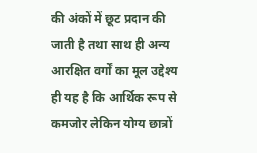की अंकों में छूट प्रदान की जाती है तथा साथ ही अन्य आरक्षित वर्गों का मूल उद्देश्य ही यह है कि आर्थिक रूप से कमजोर लेकिन योग्य छात्रों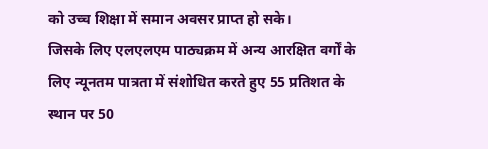को उच्च शिक्षा में समान अवसर प्राप्त हो सके।
जिसके लिए एलएलएम पाठ्यक्रम में अन्य आरक्षित वर्गों के लिए न्यूनतम पात्रता में संशोधित करते हुए 55 प्रतिशत के स्थान पर 50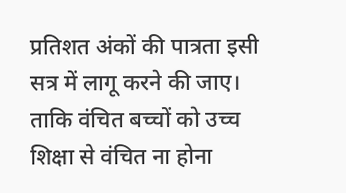प्रतिशत अंकों की पात्रता इसी सत्र में लागू करने की जाए। ताकि वंचित बच्चों को उच्च शिक्षा से वंचित ना होना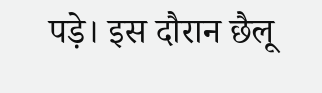पड़े। इस दौरान छैलू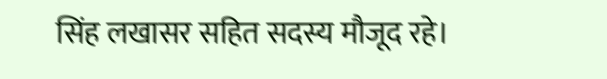सिंह लखासर सहित सदस्य मौजूद रहे।